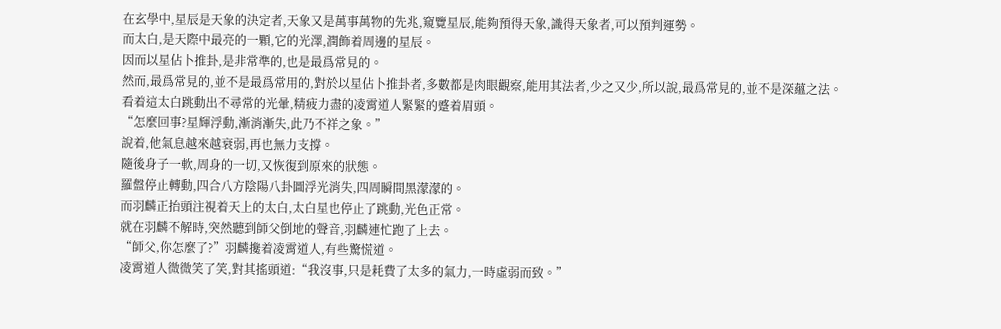在玄學中,星辰是天象的決定者,天象又是萬事萬物的先兆,窺覽星辰,能夠預得天象,識得天象者,可以預判運勢。
而太白,是天際中最亮的一顆,它的光澤,潤飾着周邊的星辰。
因而以星佔卜推卦,是非常準的,也是最爲常見的。
然而,最爲常見的,並不是最爲常用的,對於以星佔卜推卦者,多數都是肉眼觀察,能用其法者,少之又少,所以說,最爲常見的,並不是深蘊之法。
看着這太白跳動出不尋常的光暈,精疲力盡的凌霄道人緊緊的蹙着眉頭。
“怎麼回事?星輝浮動,漸消漸失,此乃不祥之象。”
說着,他氣息越來越衰弱,再也無力支撐。
隨後身子一軟,周身的一切,又恢復到原來的狀態。
羅盤停止轉動,四合八方陰陽八卦圖浮光消失,四周瞬間黑濛濛的。
而羽麟正抬頭注視着天上的太白,太白星也停止了跳動,光色正常。
就在羽麟不解時,突然聽到師父倒地的聲音,羽麟連忙跑了上去。
“師父,你怎麼了?”羽麟攙着凌霄道人,有些驚慌道。
凌霄道人微微笑了笑,對其搖頭道:“我沒事,只是耗費了太多的氣力,一時虛弱而致。”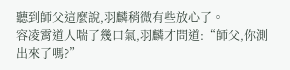聽到師父這麼說,羽麟稍微有些放心了。
容凌霄道人喘了幾口氣,羽麟才問道:“師父,你測出來了嗎?”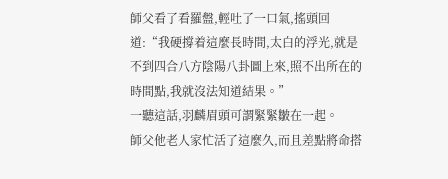師父看了看羅盤,輕吐了一口氣,搖頭回道:“我硬撐着這麼長時間,太白的浮光,就是不到四合八方陰陽八卦圖上來,照不出所在的時間點,我就沒法知道結果。”
一聽這話,羽麟眉頭可謂緊緊皺在一起。
師父他老人家忙活了這麼久,而且差點將命搭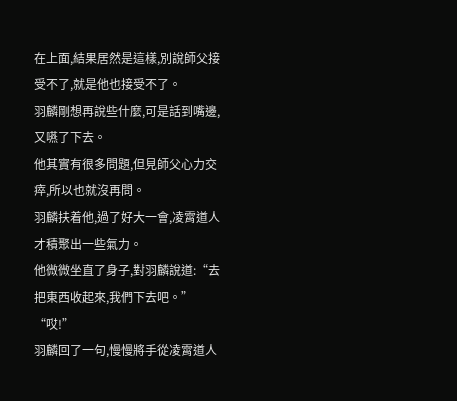在上面,結果居然是這樣,別說師父接受不了,就是他也接受不了。
羽麟剛想再說些什麼,可是話到嘴邊,又嚥了下去。
他其實有很多問題,但見師父心力交瘁,所以也就沒再問。
羽麟扶着他,過了好大一會,凌霄道人才積聚出一些氣力。
他微微坐直了身子,對羽麟說道:“去把東西收起來,我們下去吧。”
“哎!”
羽麟回了一句,慢慢將手從凌霄道人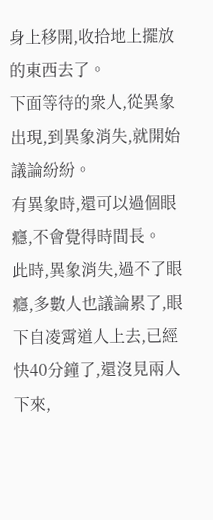身上移開,收拾地上擺放的東西去了。
下面等待的衆人,從異象出現,到異象消失,就開始議論紛紛。
有異象時,還可以過個眼癮,不會覺得時間長。
此時,異象消失,過不了眼癮,多數人也議論累了,眼下自凌霄道人上去,已經快40分鐘了,還沒見兩人下來,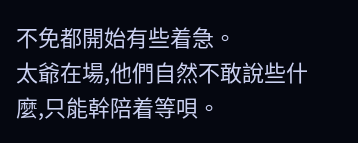不免都開始有些着急。
太爺在場,他們自然不敢說些什麼,只能幹陪着等唄。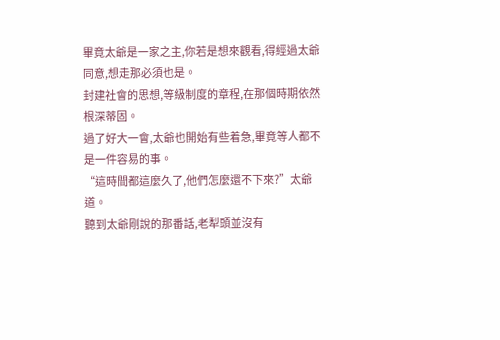畢竟太爺是一家之主,你若是想來觀看,得經過太爺同意,想走那必須也是。
封建社會的思想,等級制度的章程,在那個時期依然根深蒂固。
過了好大一會,太爺也開始有些着急,畢竟等人都不是一件容易的事。
“這時間都這麼久了,他們怎麼還不下來?”太爺道。
聽到太爺剛說的那番話,老犁頭並沒有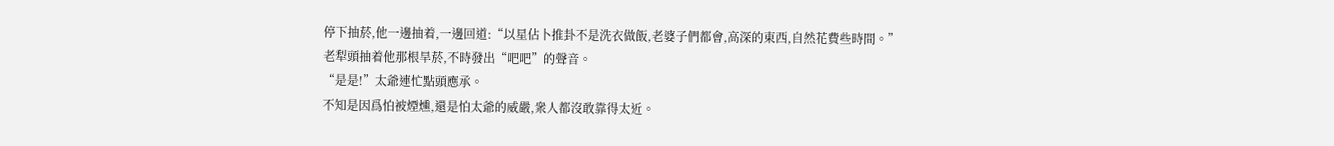停下抽菸,他一邊抽着,一邊回道:“以星佔卜推卦不是洗衣做飯,老婆子們都會,高深的東西,自然花費些時間。”
老犁頭抽着他那根旱菸,不時發出“吧吧”的聲音。
“是是!”太爺連忙點頭應承。
不知是因爲怕被煙燻,還是怕太爺的威嚴,衆人都沒敢靠得太近。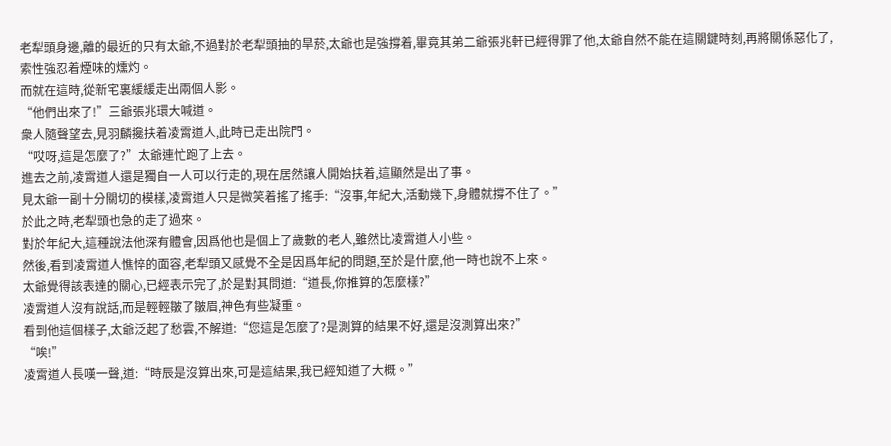老犁頭身邊,離的最近的只有太爺,不過對於老犁頭抽的旱菸,太爺也是強撐着,畢竟其弟二爺張兆軒已經得罪了他,太爺自然不能在這關鍵時刻,再將關係惡化了,索性強忍着煙味的燻灼。
而就在這時,從新宅裏緩緩走出兩個人影。
“他們出來了!”三爺張兆環大喊道。
衆人隨聲望去,見羽麟攙扶着凌霄道人,此時已走出院門。
“哎呀,這是怎麼了?”太爺連忙跑了上去。
進去之前,凌霄道人還是獨自一人可以行走的,現在居然讓人開始扶着,這顯然是出了事。
見太爺一副十分關切的模樣,凌霄道人只是微笑着搖了搖手:“沒事,年紀大,活動幾下,身體就撐不住了。”
於此之時,老犁頭也急的走了過來。
對於年紀大,這種說法他深有體會,因爲他也是個上了歲數的老人,雖然比凌霄道人小些。
然後,看到凌霄道人憔悴的面容,老犁頭又感覺不全是因爲年紀的問題,至於是什麼,他一時也說不上來。
太爺覺得該表達的關心,已經表示完了,於是對其問道:“道長,你推算的怎麼樣?”
凌霄道人沒有說話,而是輕輕皺了皺眉,神色有些凝重。
看到他這個樣子,太爺泛起了愁雲,不解道:“您這是怎麼了?是測算的結果不好,還是沒測算出來?”
“唉!”
凌霄道人長嘆一聲,道:“時辰是沒算出來,可是這結果,我已經知道了大概。”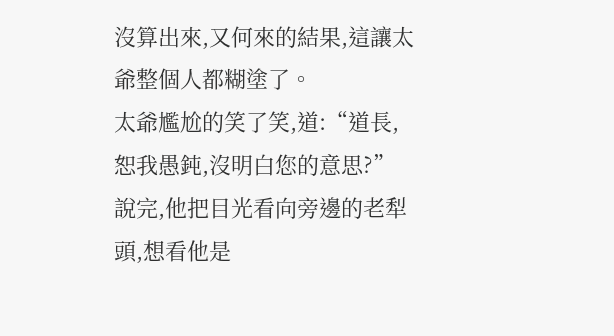沒算出來,又何來的結果,這讓太爺整個人都糊塗了。
太爺尷尬的笑了笑,道:“道長,恕我愚鈍,沒明白您的意思?”
說完,他把目光看向旁邊的老犁頭,想看他是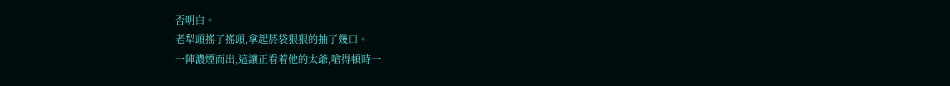否明白。
老犁頭搖了搖頭,拿起菸袋狠狠的抽了幾口。
一陣濃煙而出,這讓正看着他的太爺,嗆得頓時一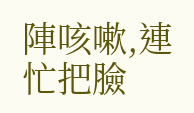陣咳嗽,連忙把臉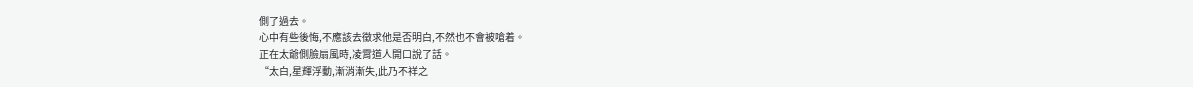側了過去。
心中有些後悔,不應該去徵求他是否明白,不然也不會被嗆着。
正在太爺側臉扇風時,凌霄道人開口說了話。
“太白,星輝浮動,漸消漸失,此乃不祥之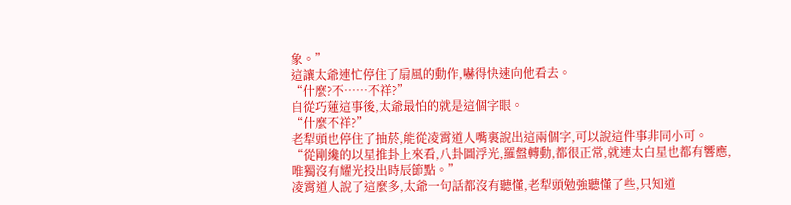象。”
這讓太爺連忙停住了扇風的動作,嚇得快速向他看去。
“什麼?不……不祥?”
自從巧蓮這事後,太爺最怕的就是這個字眼。
“什麼不祥?”
老犁頭也停住了抽菸,能從凌霄道人嘴裏說出這兩個字,可以說這件事非同小可。
“從剛纔的以星推卦上來看,八卦圖浮光,羅盤轉動,都很正常,就連太白星也都有響應,唯獨沒有耀光投出時辰節點。”
凌霄道人說了這麼多,太爺一句話都沒有聽懂,老犁頭勉強聽懂了些,只知道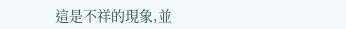這是不祥的現象,並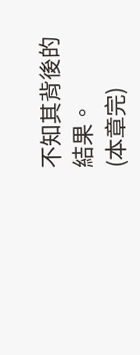不知其背後的結果。
(本章完)